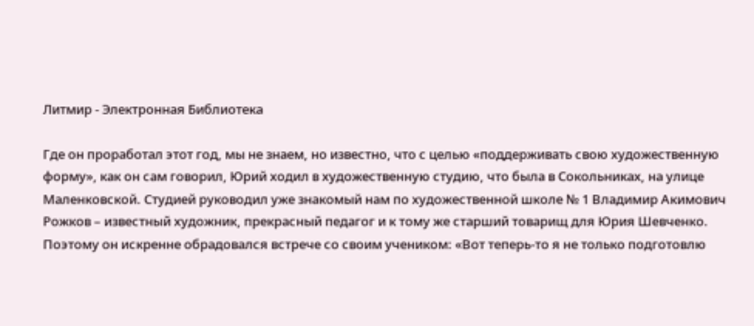Литмир - Электронная Библиотека

Где он проработал этот год, мы не знаем, но известно, что с целью «поддерживать свою художественную форму», как он сам говорил, Юрий ходил в художественную студию, что была в Сокольниках, на улице Маленковской. Студией руководил уже знакомый нам по художественной школе № 1 Владимир Акимович Рожков – известный художник, прекрасный педагог и к тому же старший товарищ для Юрия Шевченко. Поэтому он искренне обрадовался встрече со своим учеником: «Вот теперь-то я не только подготовлю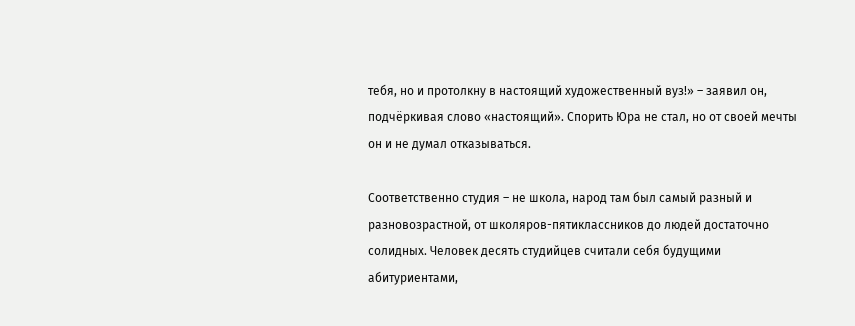тебя, но и протолкну в настоящий художественный вуз!» – заявил он, подчёркивая слово «настоящий». Спорить Юра не стал, но от своей мечты он и не думал отказываться.

Соответственно студия – не школа, народ там был самый разный и разновозрастной, от школяров-пятиклассников до людей достаточно солидных. Человек десять студийцев считали себя будущими абитуриентами,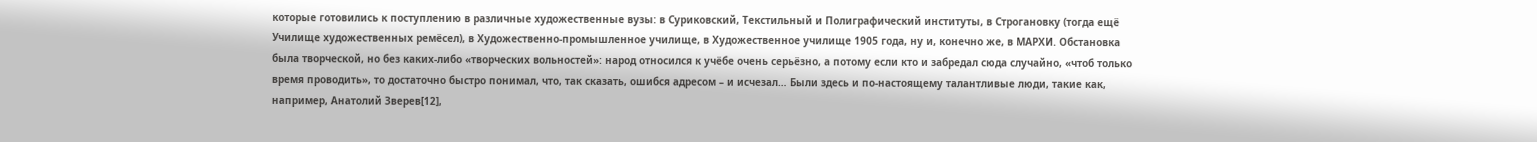которые готовились к поступлению в различные художественные вузы: в Суриковский, Текстильный и Полиграфический институты, в Строгановку (тогда ещё Училище художественных ремёсел), в Художественно-промышленное училище, в Художественное училище 1905 года, ну и, конечно же, в МАРХИ. Обстановка была творческой, но без каких-либо «творческих вольностей»: народ относился к учёбе очень серьёзно, а потому если кто и забредал сюда случайно, «чтоб только время проводить», то достаточно быстро понимал, что, так сказать, ошибся адресом – и исчезал… Были здесь и по-настоящему талантливые люди, такие как, например, Анатолий Зверев[12],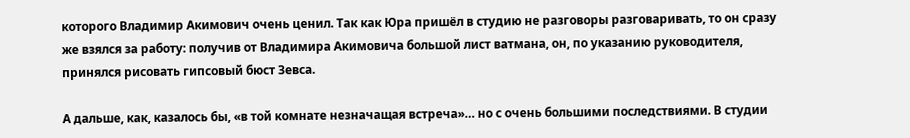которого Владимир Акимович очень ценил. Так как Юра пришёл в студию не разговоры разговаривать, то он сразу же взялся за работу: получив от Владимира Акимовича большой лист ватмана, он, по указанию руководителя, принялся рисовать гипсовый бюст Зевса.

А дальше, как, казалось бы, «в той комнате незначащая встреча»… но с очень большими последствиями. В студии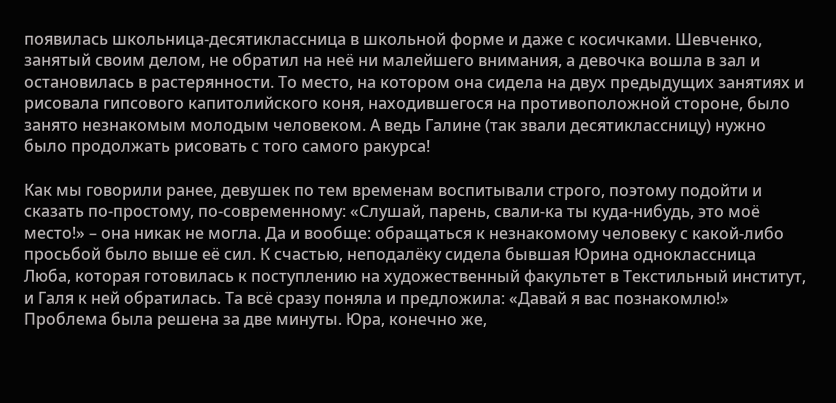появилась школьница-десятиклассница в школьной форме и даже с косичками. Шевченко, занятый своим делом, не обратил на неё ни малейшего внимания, а девочка вошла в зал и остановилась в растерянности. То место, на котором она сидела на двух предыдущих занятиях и рисовала гипсового капитолийского коня, находившегося на противоположной стороне, было занято незнакомым молодым человеком. А ведь Галине (так звали десятиклассницу) нужно было продолжать рисовать с того самого ракурса!

Как мы говорили ранее, девушек по тем временам воспитывали строго, поэтому подойти и сказать по-простому, по-современному: «Слушай, парень, свали-ка ты куда-нибудь, это моё место!» – она никак не могла. Да и вообще: обращаться к незнакомому человеку с какой-либо просьбой было выше её сил. К счастью, неподалёку сидела бывшая Юрина одноклассница Люба, которая готовилась к поступлению на художественный факультет в Текстильный институт, и Галя к ней обратилась. Та всё сразу поняла и предложила: «Давай я вас познакомлю!» Проблема была решена за две минуты. Юра, конечно же,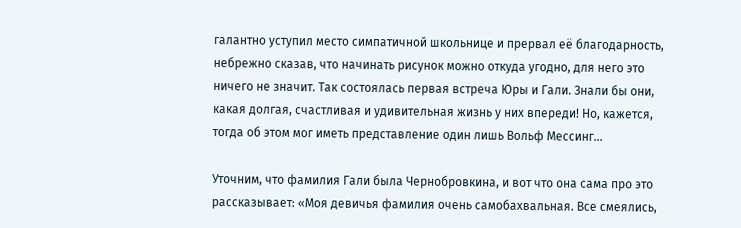галантно уступил место симпатичной школьнице и прервал её благодарность, небрежно сказав, что начинать рисунок можно откуда угодно, для него это ничего не значит. Так состоялась первая встреча Юры и Гали. Знали бы они, какая долгая, счастливая и удивительная жизнь у них впереди! Но, кажется, тогда об этом мог иметь представление один лишь Вольф Мессинг…

Уточним, что фамилия Гали была Чернобровкина, и вот что она сама про это рассказывает: «Моя девичья фамилия очень самобахвальная. Все смеялись,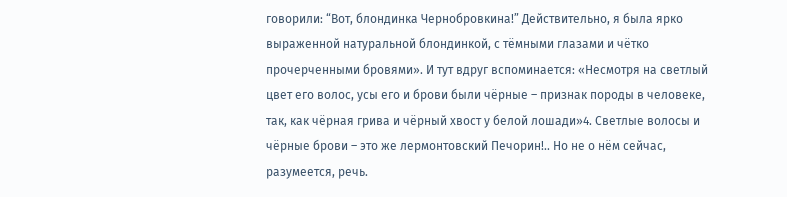говорили: “Вот, блондинка Чернобровкина!” Действительно, я была ярко выраженной натуральной блондинкой, с тёмными глазами и чётко прочерченными бровями». И тут вдруг вспоминается: «Несмотря на светлый цвет его волос, усы его и брови были чёрные – признак породы в человеке, так, как чёрная грива и чёрный хвост у белой лошади»4. Светлые волосы и чёрные брови – это же лермонтовский Печорин!.. Но не о нём сейчас, разумеется, речь.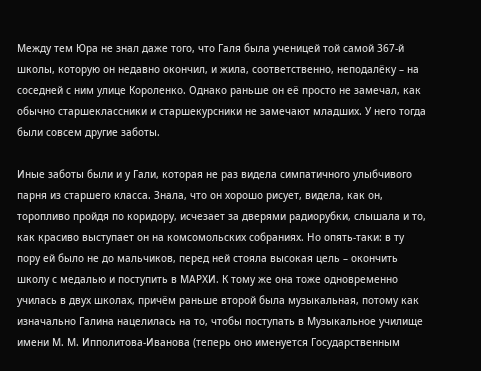Между тем Юра не знал даже того, что Галя была ученицей той самой 367-й школы, которую он недавно окончил, и жила, соответственно, неподалёку – на соседней с ним улице Короленко. Однако раньше он её просто не замечал, как обычно старшеклассники и старшекурсники не замечают младших. У него тогда были совсем другие заботы.

Иные заботы были и у Гали, которая не раз видела симпатичного улыбчивого парня из старшего класса. Знала, что он хорошо рисует, видела, как он, торопливо пройдя по коридору, исчезает за дверями радиорубки, слышала и то, как красиво выступает он на комсомольских собраниях. Но опять-таки: в ту пору ей было не до мальчиков, перед ней стояла высокая цель – окончить школу с медалью и поступить в МАРХИ. К тому же она тоже одновременно училась в двух школах, причём раньше второй была музыкальная, потому как изначально Галина нацелилась на то, чтобы поступать в Музыкальное училище имени М. М. Ипполитова-Иванова (теперь оно именуется Государственным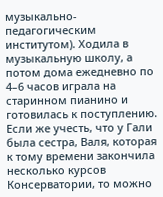музыкально-педагогическим институтом). Ходила в музыкальную школу, а потом дома ежедневно по 4–6 часов играла на старинном пианино и готовилась к поступлению. Если же учесть, что у Гали была сестра, Валя, которая к тому времени закончила несколько курсов Консерватории, то можно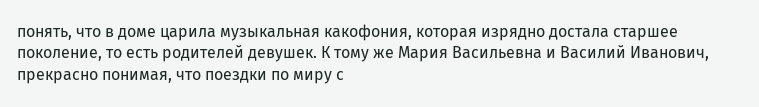понять, что в доме царила музыкальная какофония, которая изрядно достала старшее поколение, то есть родителей девушек. К тому же Мария Васильевна и Василий Иванович, прекрасно понимая, что поездки по миру с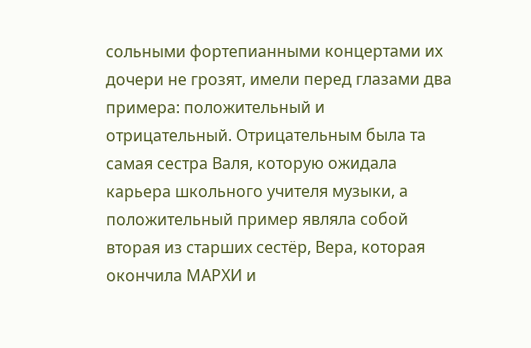сольными фортепианными концертами их дочери не грозят, имели перед глазами два примера: положительный и отрицательный. Отрицательным была та самая сестра Валя, которую ожидала карьера школьного учителя музыки, а положительный пример являла собой вторая из старших сестёр, Вера, которая окончила МАРХИ и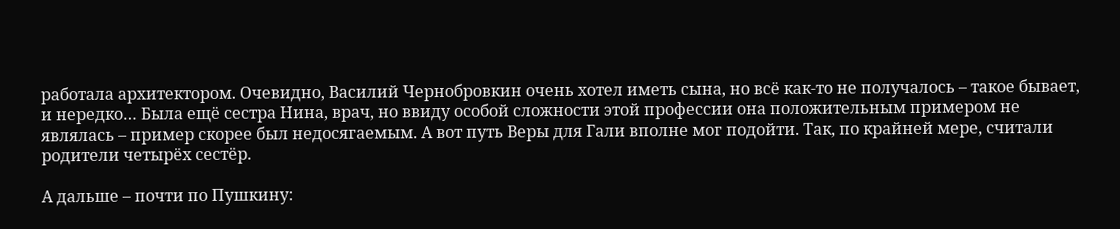работала архитектором. Очевидно, Василий Чернобровкин очень хотел иметь сына, но всё как-то не получалось – такое бывает, и нередко… Была ещё сестра Нина, врач, но ввиду особой сложности этой профессии она положительным примером не являлась – пример скорее был недосягаемым. А вот путь Веры для Гали вполне мог подойти. Так, по крайней мере, считали родители четырёх сестёр.

А дальше – почти по Пушкину: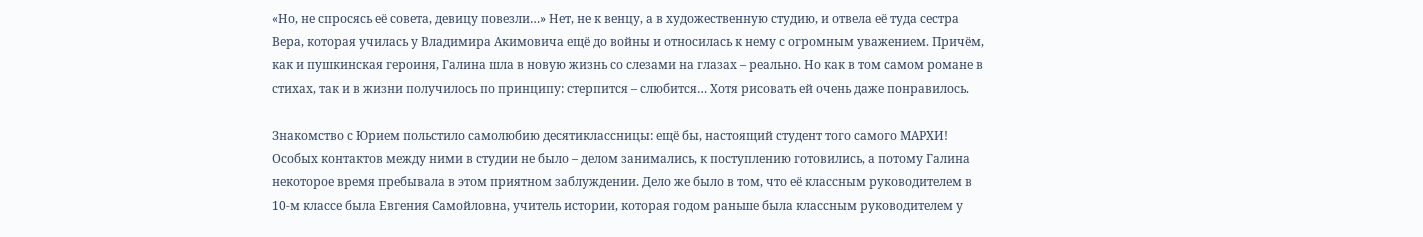«Но, не спросясь её совета, девицу повезли…» Нет, не к венцу, а в художественную студию, и отвела её туда сестра Вера, которая училась у Владимира Акимовича ещё до войны и относилась к нему с огромным уважением. Причём, как и пушкинская героиня, Галина шла в новую жизнь со слезами на глазах – реально. Но как в том самом романе в стихах, так и в жизни получилось по принципу: стерпится – слюбится… Хотя рисовать ей очень даже понравилось.

Знакомство с Юрием польстило самолюбию десятиклассницы: ещё бы, настоящий студент того самого МАРХИ! Особых контактов между ними в студии не было – делом занимались, к поступлению готовились, а потому Галина некоторое время пребывала в этом приятном заблуждении. Дело же было в том, что её классным руководителем в 10-м классе была Евгения Самойловна, учитель истории, которая годом раньше была классным руководителем у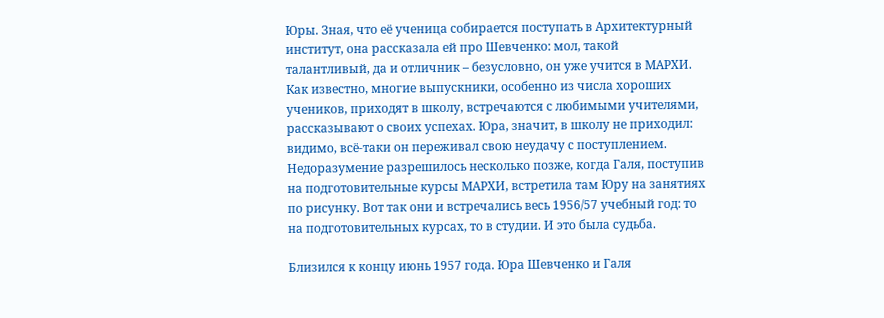Юры. Зная, что её ученица собирается поступать в Архитектурный институт, она рассказала ей про Шевченко: мол, такой талантливый, да и отличник – безусловно, он уже учится в МАРХИ. Как известно, многие выпускники, особенно из числа хороших учеников, приходят в школу, встречаются с любимыми учителями, рассказывают о своих успехах. Юра, значит, в школу не приходил: видимо, всё-таки он переживал свою неудачу с поступлением. Недоразумение разрешилось несколько позже, когда Галя, поступив на подготовительные курсы МАРХИ, встретила там Юру на занятиях по рисунку. Вот так они и встречались весь 1956/57 учебный год: то на подготовительных курсах, то в студии. И это была судьба.

Близился к концу июнь 1957 года. Юра Шевченко и Галя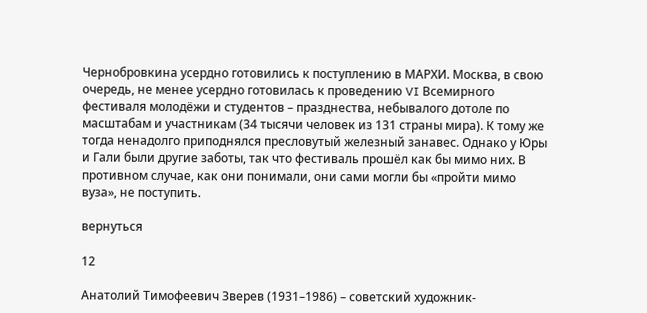Чернобровкина усердно готовились к поступлению в МАРХИ. Москва, в свою очередь, не менее усердно готовилась к проведению VI Всемирного фестиваля молодёжи и студентов – празднества, небывалого дотоле по масштабам и участникам (34 тысячи человек из 131 страны мира). К тому же тогда ненадолго приподнялся пресловутый железный занавес. Однако у Юры и Гали были другие заботы, так что фестиваль прошёл как бы мимо них. В противном случае, как они понимали, они сами могли бы «пройти мимо вуза», не поступить.

вернуться

12

Анатолий Тимофеевич Зверев (1931–1986) – советский художник-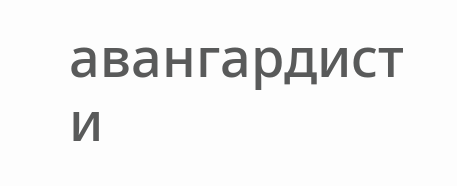авангардист и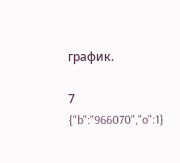график.

7
{"b":"966070","o":1}